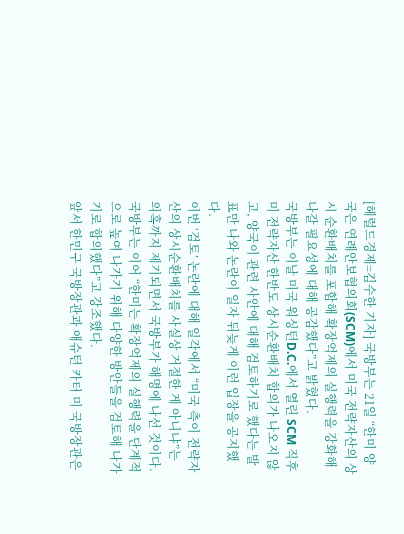[헤럴드경제=김수한 기자] 국방부는 21일 “한미 양국은 연례안보협의회(SCM)에서 미국 전략자산의 상시 순환배치를 포함해 확장억제의 실행력을 강화해 나갈 필요성에 대해 공감했다”고 밝혔다.
국방부는 이날 미국 워싱턴D.C.에서 열린 SCM 직후 미 전략자산 한반도 상시순환배치 합의가 나오지 않고, 양국이 관련 사안에 대해 검토하기로 했다는 발표만 나와 논란이 일자 뒤늦게 이런 입장을 공지했다.
이번 ‘검토’ 논란에 대해 일각에서 “미국 측이 전략자산의 상시순환배치를 사실상 거절한 게 아니냐”는 의혹까지 제기되면서 국방부가 해명에 나선 것이다.
국방부는 이어 “한미는 확장억제의 실행력을 단계적으로 높여 나가기 위해 다양한 방안들을 검토해 나가기로 합의했다”고 강조했다.
앞서 한민구 국방장관과 애슈턴 카터 미 국방장관은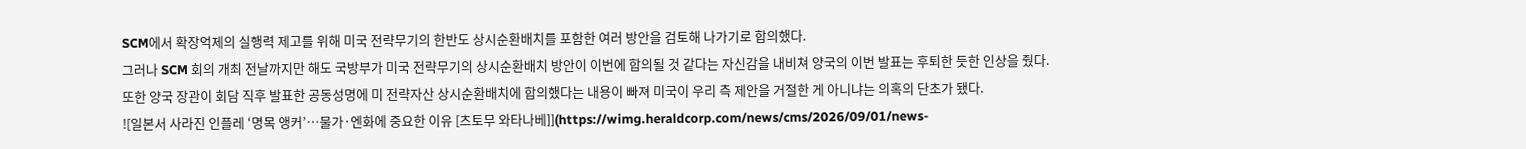SCM에서 확장억제의 실행력 제고를 위해 미국 전략무기의 한반도 상시순환배치를 포함한 여러 방안을 검토해 나가기로 합의했다.
그러나 SCM 회의 개최 전날까지만 해도 국방부가 미국 전략무기의 상시순환배치 방안이 이번에 합의될 것 같다는 자신감을 내비쳐 양국의 이번 발표는 후퇴한 듯한 인상을 줬다.
또한 양국 장관이 회담 직후 발표한 공동성명에 미 전략자산 상시순환배치에 합의했다는 내용이 빠져 미국이 우리 측 제안을 거절한 게 아니냐는 의혹의 단초가 됐다.
![일본서 사라진 인플레 ‘명목 앵커’…물가·엔화에 중요한 이유 [츠토무 와타나베]](https://wimg.heraldcorp.com/news/cms/2026/09/01/news-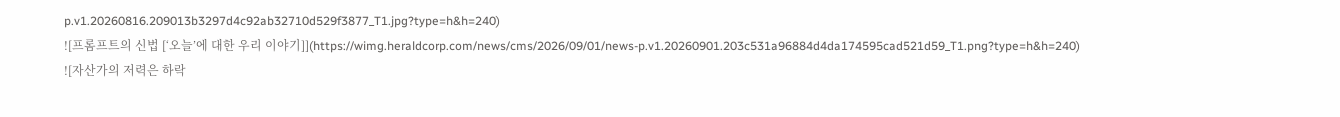p.v1.20260816.209013b3297d4c92ab32710d529f3877_T1.jpg?type=h&h=240)
![프롬프트의 신법 [‘오늘’에 대한 우리 이야기]](https://wimg.heraldcorp.com/news/cms/2026/09/01/news-p.v1.20260901.203c531a96884d4da174595cad521d59_T1.png?type=h&h=240)
![자산가의 저력은 하락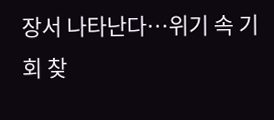장서 나타난다…위기 속 기회 찾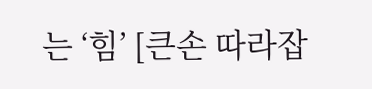는 ‘힘’ [큰손 따라잡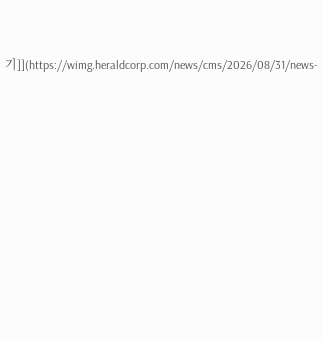기]](https://wimg.heraldcorp.com/news/cms/2026/08/31/news-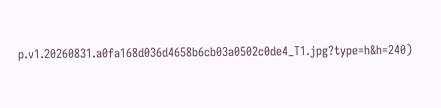p.v1.20260831.a0fa168d036d4658b6cb03a0502c0de4_T1.jpg?type=h&h=240)